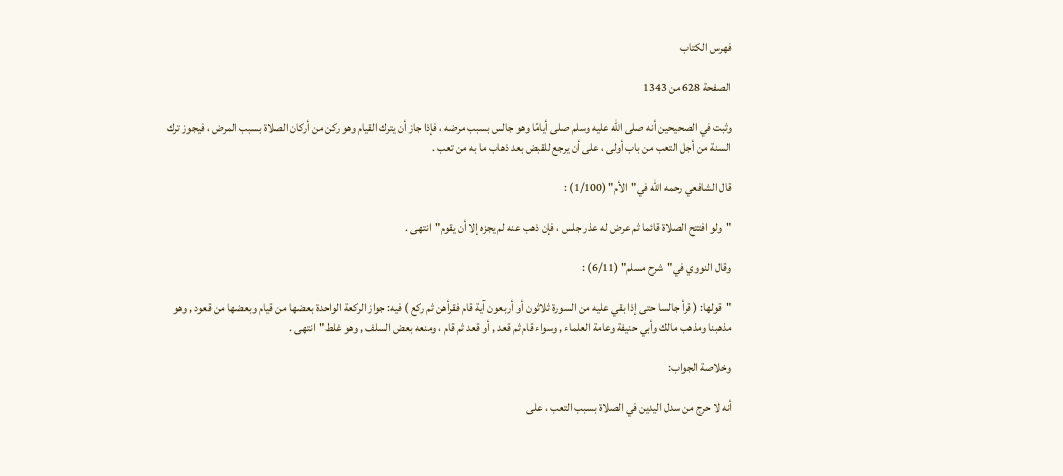فهرس الكتاب

الصفحة 628 من 1343

وثبت في الصحيحين أنه صلى الله عليه وسلم صلى أيامًا وهو جالس بسبب مرضه ، فإذا جاز أن يترك القيام وهو ركن من أركان الصلاة بسبب المرض ، فيجوز ترك السنة من أجل التعب من باب أولى ، على أن يرجع للقبض بعد ذهاب ما به من تعب .

قال الشافعي رحمه الله في"الأم" (1/100) :

"ولو افتتح الصلاة قائما ثم عرض له عذر جلس ، فإن ذهب عنه لم يجزه إلا أن يقوم"انتهى .

وقال النووي في"شرح مسلم" (6/11) :

"قولها: ( قرأ جالسا حتى إذا بقي عليه من السورة ثلاثون أو أربعون آية قام فقرأهن ثم ركع ) فيه: جواز الركعة الواحدة بعضها من قيام وبعضها من قعود , وهو مذهبنا ومذهب مالك وأبي حنيفة وعامة العلماء , وسواء قام ثم قعد , أو قعد ثم قام ، ومنعه بعض السلف , وهو غلط"انتهى .

وخلاصة الجواب:

أنه لا حرج من سدل اليدين في الصلاة بسبب التعب ، على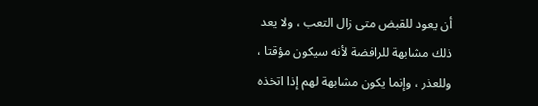أن يعود للقبض متى زال التعب ، ولا يعد ذلك مشابهة للرافضة لأنه سيكون مؤقتا ، وللعذر ، وإنما يكون مشابهة لهم إذا اتخذه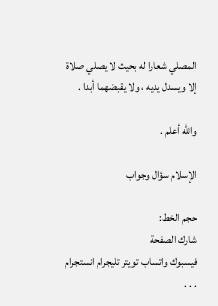المصلي شعارا له بحيث لا يصلي صلاة إلا ويسدل يديه ، ولا يقبضهما أبدا .

والله أعلم .

الإسلام سؤال وجواب

حجم الخط:
شارك الصفحة
فيسبوك واتساب تويتر تليجرام انستجرام
. . .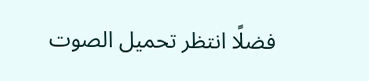فضلًا انتظر تحميل الصوت